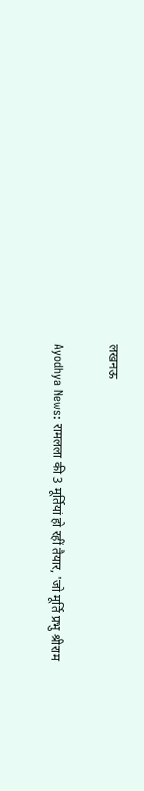लखनऊ

Ayodhya News: रामलला की 3 मूर्तियां हो रहीं तैयार, 'जो मूर्ति प्रभु श्रीराम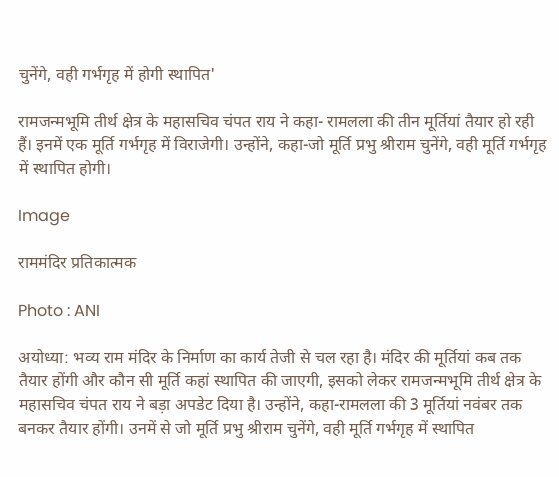चुनेंगे, वही गर्भगृह में होगी स्थापित'

रामजन्मभूमि तीर्थ क्षेत्र के महासचिव चंपत राय ने कहा- रामलला की तीन मूर्तियां तैयार हो रही हैं। इनमें एक मूर्ति गर्भगृह में विराजेगी। उन्होंने, कहा-जो मूर्ति प्रभु श्रीराम चुनेंगे, वही मूर्ति गर्भगृह में स्थापित होगी।

Image

राममंदिर प्रतिकात्मक

Photo : ANI

अयोध्या: भव्य राम मंदिर के निर्माण का कार्य तेजी से चल रहा है। मंदिर की मूर्तियां कब तक तैयार होंगी और कौन सी मूर्ति कहां स्थापित की जाएगी, इसको लेकर रामजन्मभूमि तीर्थ क्षेत्र के महासचिव चंपत राय ने बड़ा अपडेट दिया है। उन्होंने, कहा-रामलला की 3 मूर्तियां नवंबर तक बनकर तैयार होंगी। उनमें से जो मूर्ति प्रभु श्रीराम चुनेंगे, वही मूर्ति गर्भगृह में स्थापित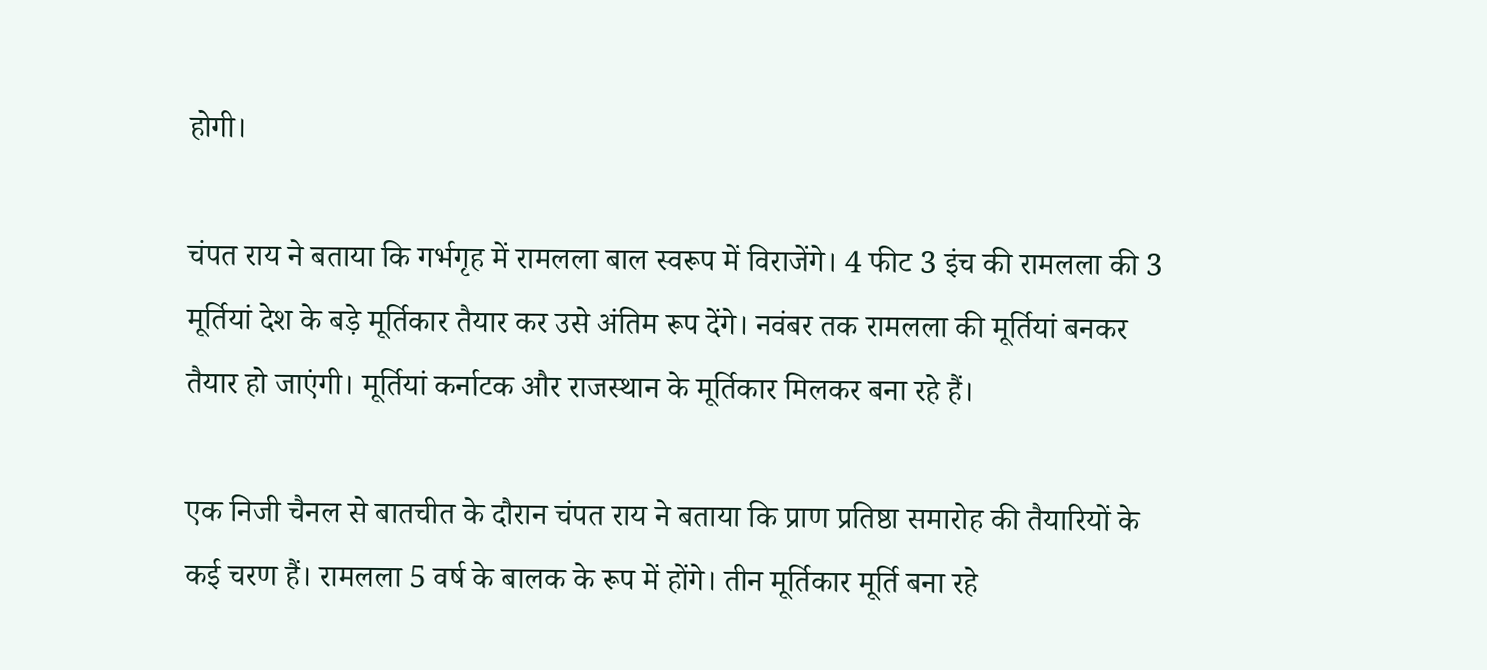होगी।

चंपत राय ने बताया कि गर्भगृह में रामलला बाल स्वरूप में विराजेंगे। 4 फीट 3 इंच की रामलला की 3 मूर्तियां देश के बड़े मूर्तिकार तैयार कर उसे अंतिम रूप देंगे। नवंबर तक रामलला की मूर्तियां बनकर तैयार हो जाएंगी। मूर्तियां कर्नाटक और राजस्थान के मूर्तिकार मिलकर बना रहे हैं।

एक निजी चैनल से बातचीत के दौरान चंपत राय ने बताया कि प्राण प्रतिष्ठा समारोह की तैयारियों के कई चरण हैं। रामलला 5 वर्ष के बालक के रूप में होंगे। तीन मूर्तिकार मूर्ति बना रहे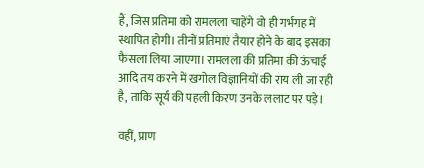हैं, जिस प्रतिमा को रामलला चाहेंगे वो ही गर्भगह में स्थापित होगी। तीनों प्रतिमाएं तैयार होने के बाद इसका फैसला लिया जाएगा। रामलला की प्रतिमा की ऊंचाई आदि तय करने में खगोल विज्ञानियों की राय ली जा रही है, ताकि सूर्य की पहली किरण उनके ललाट पर पड़े।

वहीं, प्राण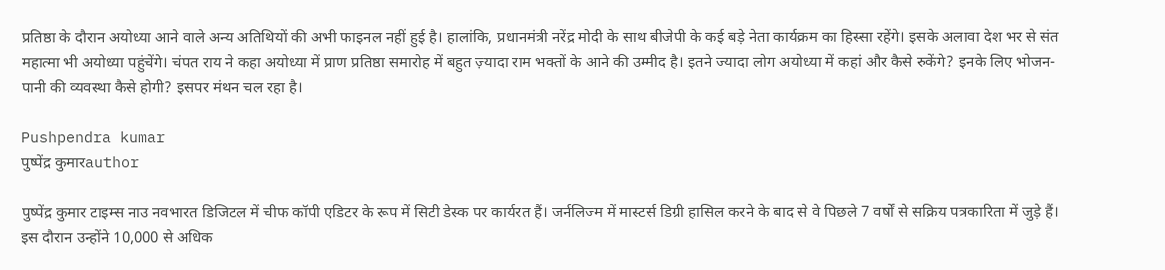प्रतिष्ठा के दौरान अयोध्या आने वाले अन्य अतिथियों की अभी फाइनल नहीं हुई है। हालांकि, प्रधानमंत्री नरेंद्र मोदी के साथ बीजेपी के कई बड़े नेता कार्यक्रम का हिस्सा रहेंगे। इसके अलावा देश भर से संत महात्मा भी अयोध्या पहुंचेंगे। चंपत राय ने कहा अयोध्या में प्राण प्रतिष्ठा समारोह में बहुत ज़्यादा राम भक्तों के आने की उम्मीद है। इतने ज्यादा लोग अयोध्या में कहां और कैसे रुकेंगे? इनके लिए भोजन-पानी की व्यवस्था कैसे होगी? इसपर मंथन चल रहा है।

Pushpendra kumar
पुष्पेंद्र कुमारauthor

पुष्पेंद्र कुमार टाइम्स नाउ नवभारत डिजिटल में चीफ कॉपी एडिटर के रूप में सिटी डेस्क पर कार्यरत हैं। जर्नलिज्म में मास्टर्स डिग्री हासिल करने के बाद से वे पिछले 7 वर्षों से सक्रिय पत्रकारिता में जुड़े हैं। इस दौरान उन्होंने 10,000 से अधिक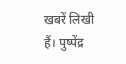खबरें लिखी हैं। पुष्पेंद्र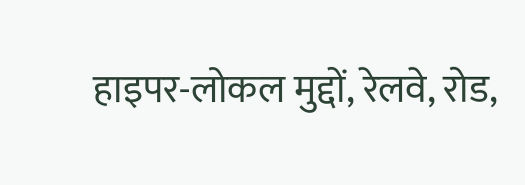हाइपर-लोकल मुद्दों, रेलवे, रोड,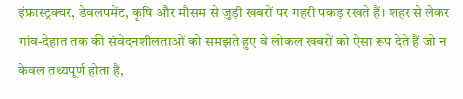इंफ्रास्ट्रक्चर, डेवलपमेंट, कृषि और मौसम से जुड़ी खबरों पर गहरी पकड़ रखते हैं। शहर से लेकर गांव-देहात तक की संवेदनशीलताओं को समझते हुए वे लोकल खबरों को ऐसा रूप देते हैं जो न केवल तथ्यपूर्ण होता है,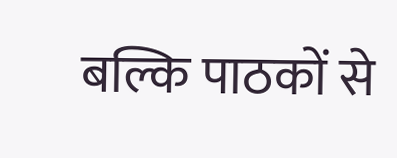बल्कि पाठकों से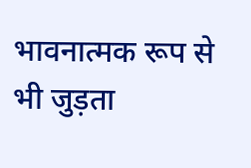भावनात्मक रूप से भी जुड़ता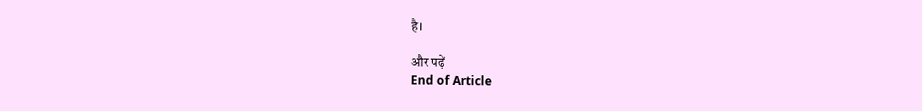है।

और पढ़ें
End of Article